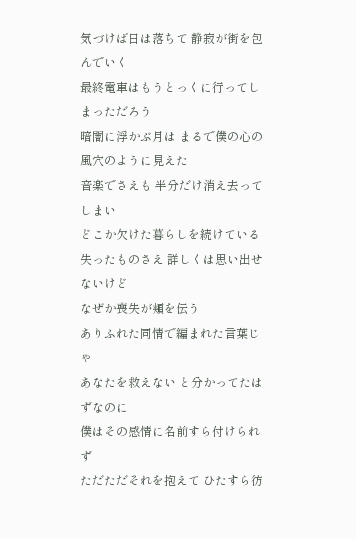気づけば日は落ちて 静寂が街を包んでいく
最終電車はもうとっくに行ってしまっただろう
暗闇に浮かぶ月は まるで僕の心の
風穴のように見えた
音楽でさえも 半分だけ消え去ってしまい
どこか欠けた暮らしを続けている
失ったものさえ 詳しくは思い出せないけど
なぜか喪失が頬を伝う
ありふれた同情で編まれた言葉じゃ
あなたを救えない と分かってたはずなのに
僕はその感情に名前すら付けられず
ただただそれを抱えて ひたすら彷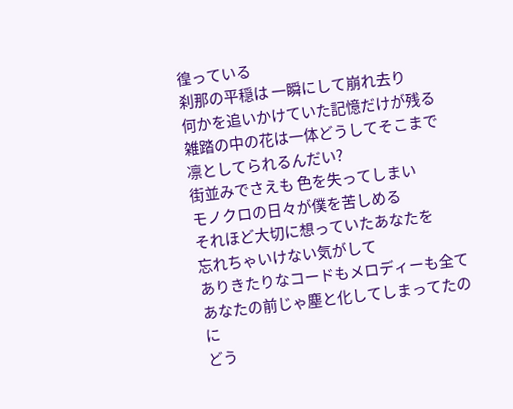徨っている
刹那の平穏は 一瞬にして崩れ去り
何かを追いかけていた記憶だけが残る
雑踏の中の花は一体どうしてそこまで
凛としてられるんだい?
街並みでさえも 色を失ってしまい
モノクロの日々が僕を苦しめる
それほど大切に想っていたあなたを
忘れちゃいけない気がして
ありきたりなコードもメロディーも全て
あなたの前じゃ塵と化してしまってたのに
どう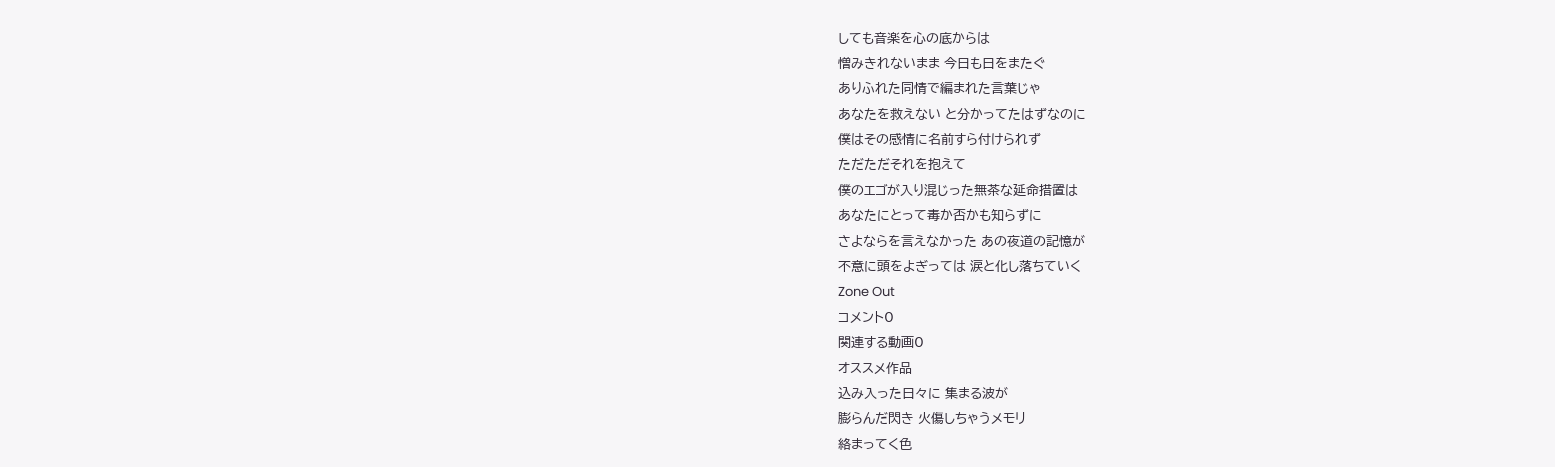しても音楽を心の底からは
憎みきれないまま 今日も日をまたぐ
ありふれた同情で編まれた言葉じゃ
あなたを救えない と分かってたはずなのに
僕はその感情に名前すら付けられず
ただただそれを抱えて
僕のエゴが入り混じった無茶な延命措置は
あなたにとって毒か否かも知らずに
さよならを言えなかった あの夜道の記憶が
不意に頭をよぎっては 涙と化し落ちていく
Zone Out
コメント0
関連する動画0
オススメ作品
込み入った日々に 集まる波が
膨らんだ閃き 火傷しちゃうメモリ
絡まってく色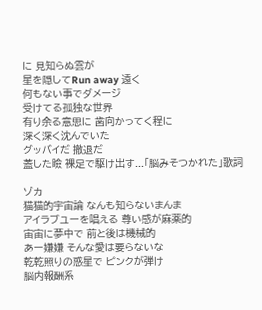に 見知らぬ雲が
星を隠してRun away 遠く
何もない事でダメージ
受けてる孤独な世界
有り余る意思に 歯向かってく程に
深く深く沈んでいた
グッバイだ 撤退だ
蓋した瞼 裸足で駆け出す...「脳みそつかれた」歌詞

ゾカ
猫猫的宇宙論 なんも知らないまんま
アイラブユーを唱える 尊い感が麻薬的
宙宙に夢中で 前と後は機械的
あー嫌嫌 そんな愛は要らないな
乾乾照りの惑星で ピンクが弾け
脳内報酬系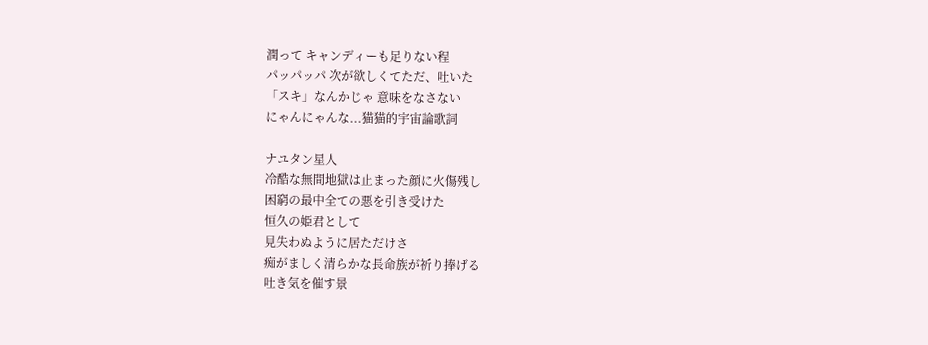潤って キャンディーも足りない程
パッパッパ 次が欲しくてただ、吐いた
「スキ」なんかじゃ 意味をなさない
にゃんにゃんな...猫猫的宇宙論歌詞

ナユタン星人
冷酷な無間地獄は止まった顔に火傷残し
困窮の最中全ての悪を引き受けた
恒久の姫君として
見失わぬように居ただけさ
痴がましく清らかな長命族が祈り捧げる
吐き気を催す景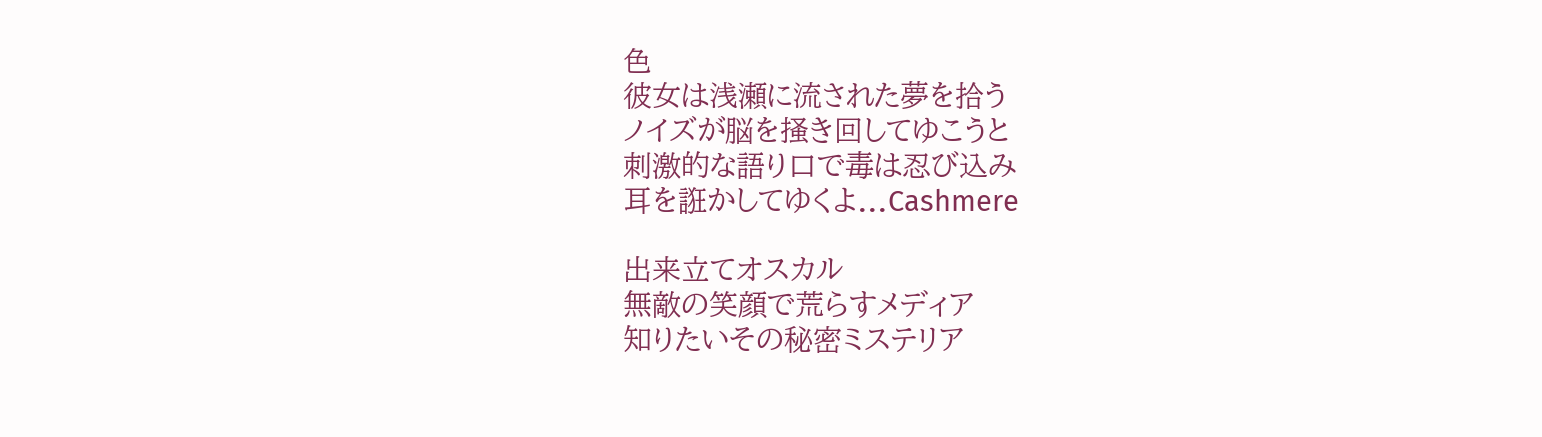色
彼女は浅瀬に流された夢を拾う
ノイズが脳を掻き回してゆこうと
刺激的な語り口で毒は忍び込み
耳を誑かしてゆくよ...Cashmere

出来立てオスカル
無敵の笑顔で荒らすメディア
知りたいその秘密ミステリア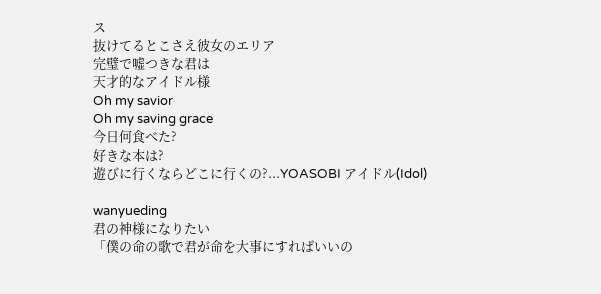ス
抜けてるとこさえ彼女のエリア
完璧で嘘つきな君は
天才的なアイドル様
Oh my savior
Oh my saving grace
今日何食べた?
好きな本は?
遊びに行くならどこに行くの?...YOASOBI アイドル(Idol)

wanyueding
君の神様になりたい
「僕の命の歌で君が命を大事にすればいいの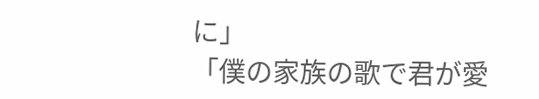に」
「僕の家族の歌で君が愛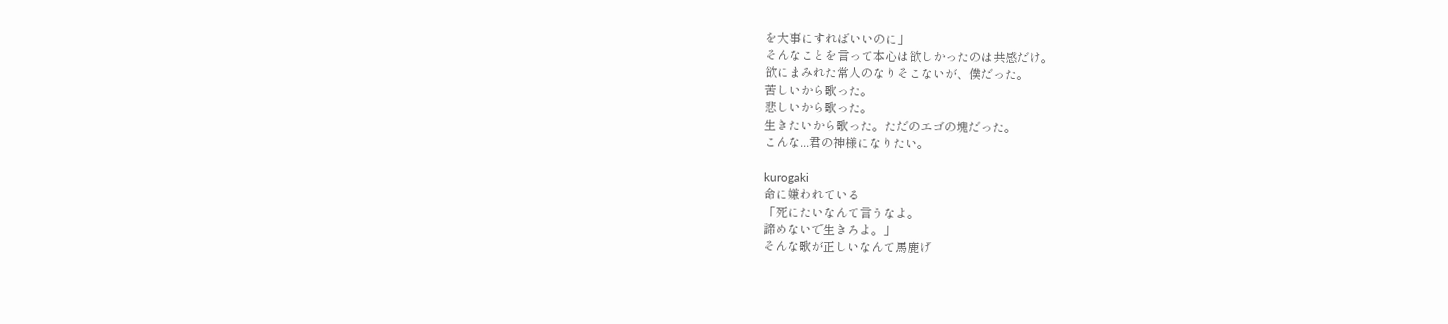を大事にすればいいのに」
そんなことを言って本心は欲しかったのは共感だけ。
欲にまみれた常人のなりそこないが、僕だった。
苦しいから歌った。
悲しいから歌った。
生きたいから歌った。ただのエゴの塊だった。
こんな...君の神様になりたい。

kurogaki
命に嫌われている
「死にたいなんて言うなよ。
諦めないで生きろよ。」
そんな歌が正しいなんて馬鹿げ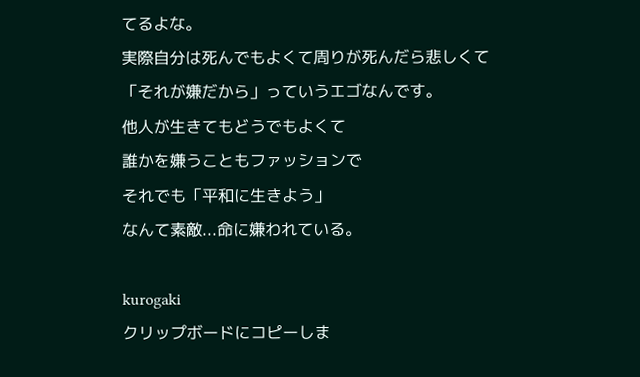てるよな。
実際自分は死んでもよくて周りが死んだら悲しくて
「それが嫌だから」っていうエゴなんです。
他人が生きてもどうでもよくて
誰かを嫌うこともファッションで
それでも「平和に生きよう」
なんて素敵...命に嫌われている。

kurogaki
クリップボードにコピーしま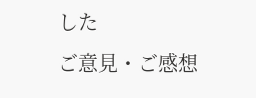した
ご意見・ご感想